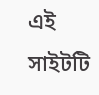এই সাইটটি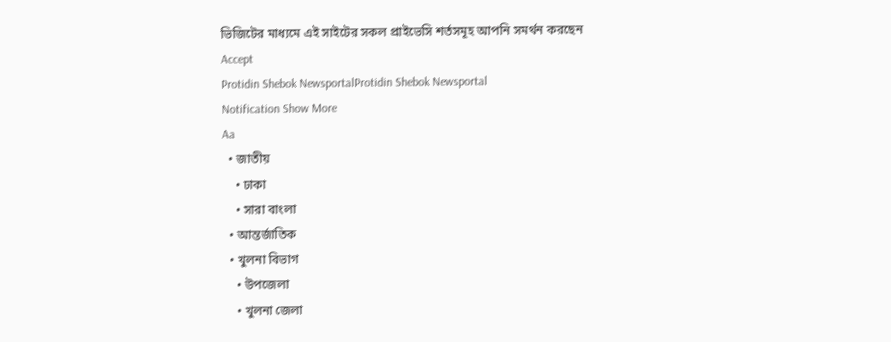ভিজিটের মাধ্যমে এই সাইটের সকল প্রাইভেসি শর্তসমূহ আপনি সমর্থন করছেন
Accept
Protidin Shebok NewsportalProtidin Shebok Newsportal
Notification Show More
Aa
  • জাতীয়
    • ঢাকা
    • সারা বাংলা
  • আন্তর্জাতিক
  • খুলনা বিভাগ
    • উপজেলা
    • খুলনা জেলা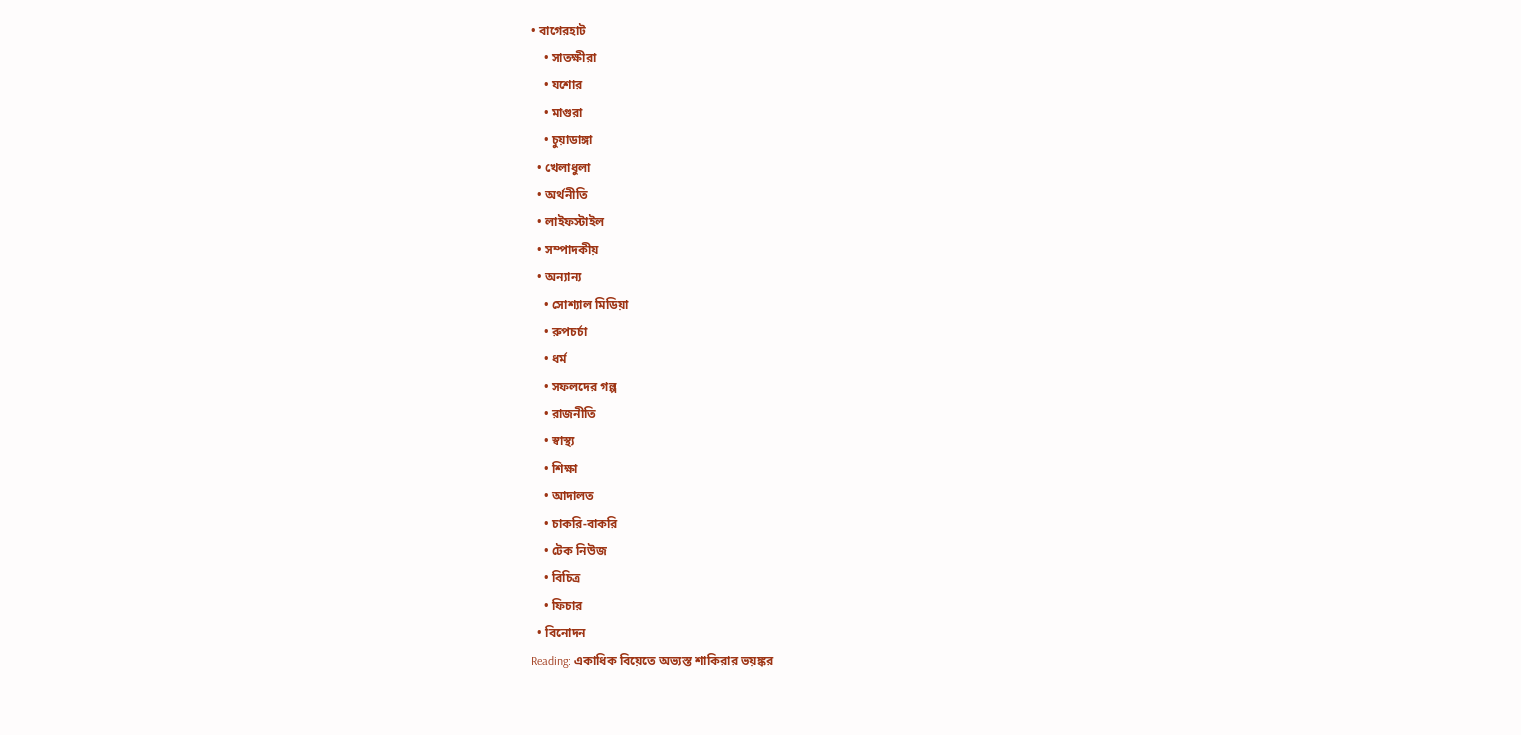• বাগেরহাট
    • সাতক্ষীরা
    • যশোর
    • মাগুরা
    • চুয়াডাঙ্গা
  • খেলাধুলা
  • অর্থনীতি
  • লাইফস্টাইল
  • সম্পাদকীয়
  • অন্যান্য
    • সোশ্যাল মিডিয়া
    • রুপচর্চা
    • ধর্ম
    • সফলদের গল্প
    • রাজনীতি
    • স্বাস্থ্য
    • শিক্ষা
    • আদালত
    • চাকরি-বাকরি
    • টেক নিউজ
    • বিচিত্র
    • ফিচার
  • বিনোদন
Reading: একাধিক বিয়েতে অভ্যস্ত শাকিরার ভয়ঙ্কর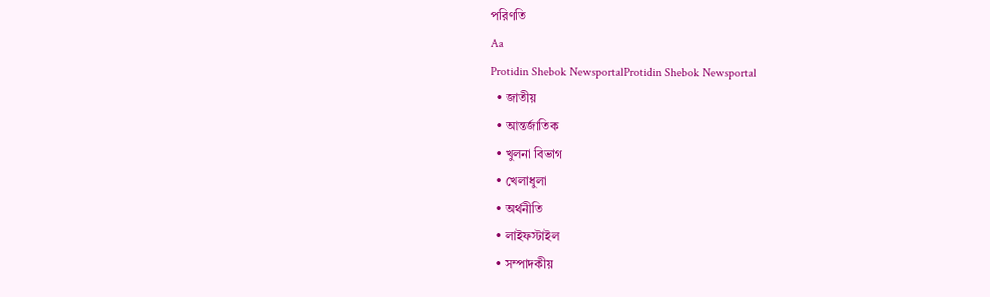পরিণতি
Aa
Protidin Shebok NewsportalProtidin Shebok Newsportal
  • জাতীয়
  • আন্তর্জাতিক
  • খুলনা বিভাগ
  • খেলাধুলা
  • অর্থনীতি
  • লাইফস্টাইল
  • সম্পাদকীয়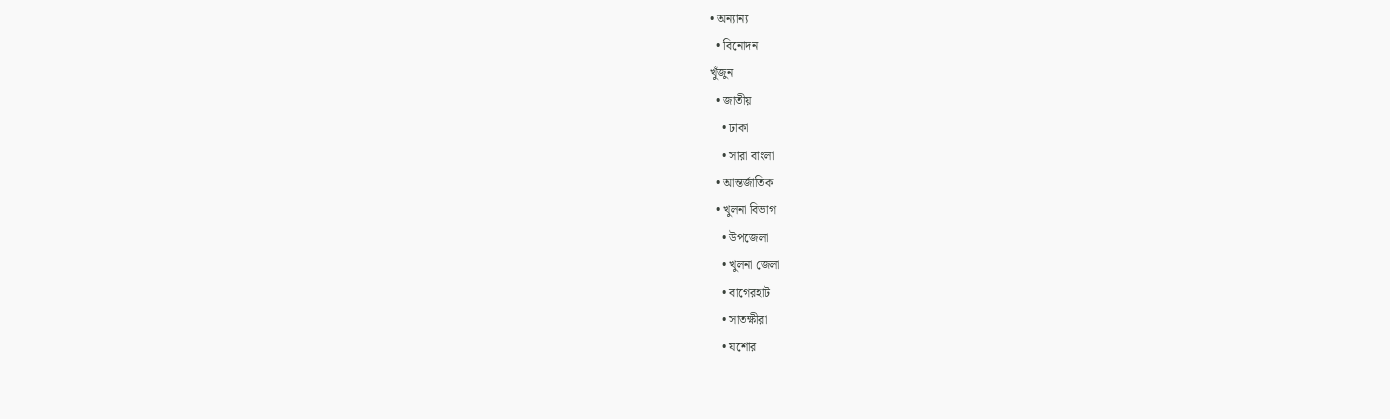• অন্যান্য
  • বিনোদন
খুঁজুন
  • জাতীয়
    • ঢাকা
    • সারা বাংলা
  • আন্তর্জাতিক
  • খুলনা বিভাগ
    • উপজেলা
    • খুলনা জেলা
    • বাগেরহাট
    • সাতক্ষীরা
    • যশোর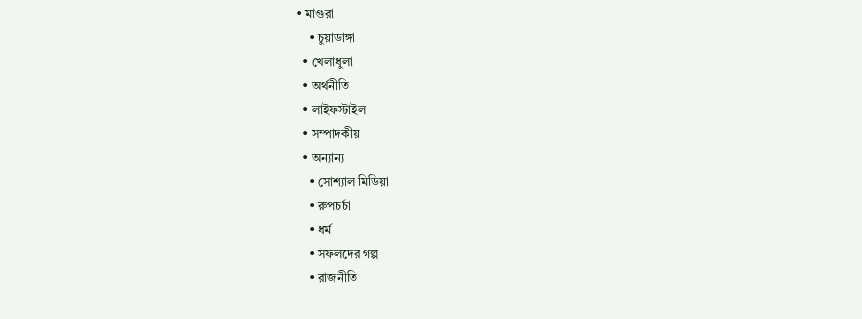• মাগুরা
    • চুয়াডাঙ্গা
  • খেলাধুলা
  • অর্থনীতি
  • লাইফস্টাইল
  • সম্পাদকীয়
  • অন্যান্য
    • সোশ্যাল মিডিয়া
    • রুপচর্চা
    • ধর্ম
    • সফলদের গল্প
    • রাজনীতি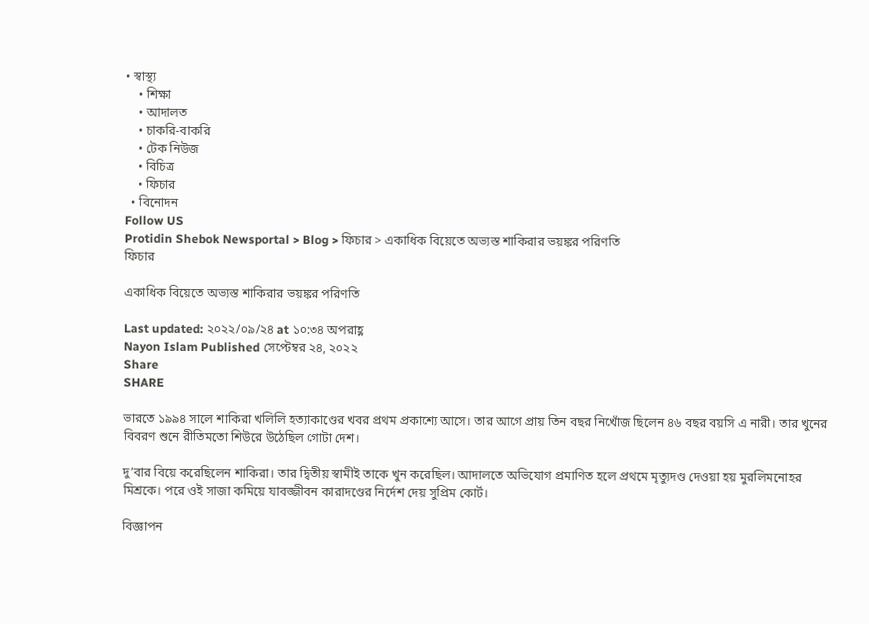• স্বাস্থ্য
    • শিক্ষা
    • আদালত
    • চাকরি-বাকরি
    • টেক নিউজ
    • বিচিত্র
    • ফিচার
  • বিনোদন
Follow US
Protidin Shebok Newsportal > Blog > ফিচার > একাধিক বিয়েতে অভ্যস্ত শাকিরার ভয়ঙ্কর পরিণতি
ফিচার

একাধিক বিয়েতে অভ্যস্ত শাকিরার ভয়ঙ্কর পরিণতি

Last updated: ২০২২/০৯/২৪ at ১০:৩৪ অপরাহ্ণ
Nayon Islam Published সেপ্টেম্বর ২৪, ২০২২
Share
SHARE

ভারতে ১৯৯৪ সালে শাকিরা খলিলি হত্যাকাণ্ডের খবর প্রথম প্রকাশ্যে আসে। তার আগে প্রায় তিন বছর নিখোঁজ ছিলেন ৪৬ বছর বয়সি এ নারী। তার খুনের বিবরণ শুনে রীতিমতো শিউরে উঠেছিল গোটা দেশ।

দু’বার বিয়ে করেছিলেন শাকিরা। তার দ্বিতীয় স্বামীই তাকে খুন করেছিল। আদালতে অভিযোগ প্রমাণিত হলে প্রথমে মৃত্যুদণ্ড দেওয়া হয় মুরলিমনোহর মিশ্রকে। পরে ওই সাজা কমিয়ে যাবজ্জীবন কারাদণ্ডের নির্দেশ দেয় সুপ্রিম কোর্ট।

বিজ্ঞাপন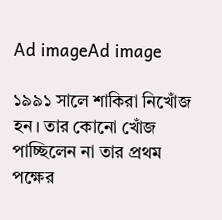Ad imageAd image

১৯৯১ সালে শাকিরা নিখোঁজ হন। তার কোনো খোঁজ পাচ্ছিলেন না তার প্রথম পক্ষের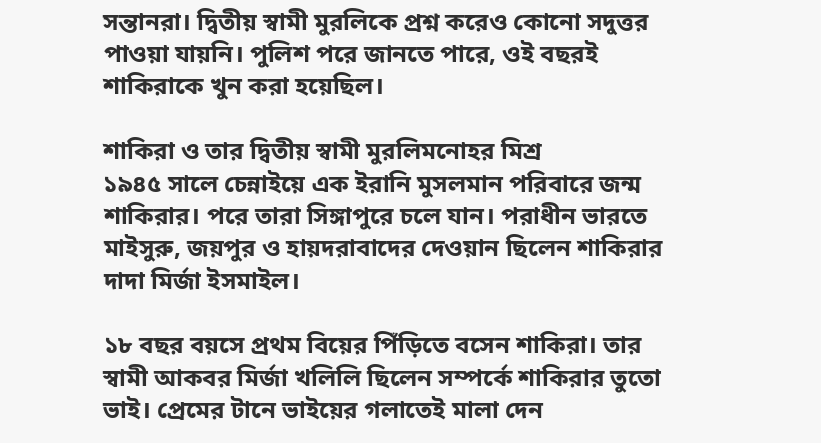সন্তানরা। দ্বিতীয় স্বামী মুরলিকে প্রশ্ন করেও কোনো সদুত্তর পাওয়া যায়নি। পুলিশ পরে জানতে পারে, ওই বছরই শাকিরাকে খুন করা হয়েছিল।

শাকিরা ও তার দ্বিতীয় স্বামী মুরলিমনোহর মিশ্র
১৯৪৫ সালে চেন্নাইয়ে এক ইরানি মুসলমান পরিবারে জন্ম শাকিরার। পরে তারা সিঙ্গাপুরে চলে যান। পরাধীন ভারতে মাইসুরু, জয়পুর ও হায়দরাবাদের দেওয়ান ছিলেন শাকিরার দাদা মির্জা ইসমাইল।

১৮ বছর বয়সে প্রথম বিয়ের পিঁড়িতে বসেন শাকিরা। তার স্বামী আকবর মির্জা খলিলি ছিলেন সম্পর্কে শাকিরার তুতো ভাই। প্রেমের টানে ভাইয়ের গলাতেই মালা দেন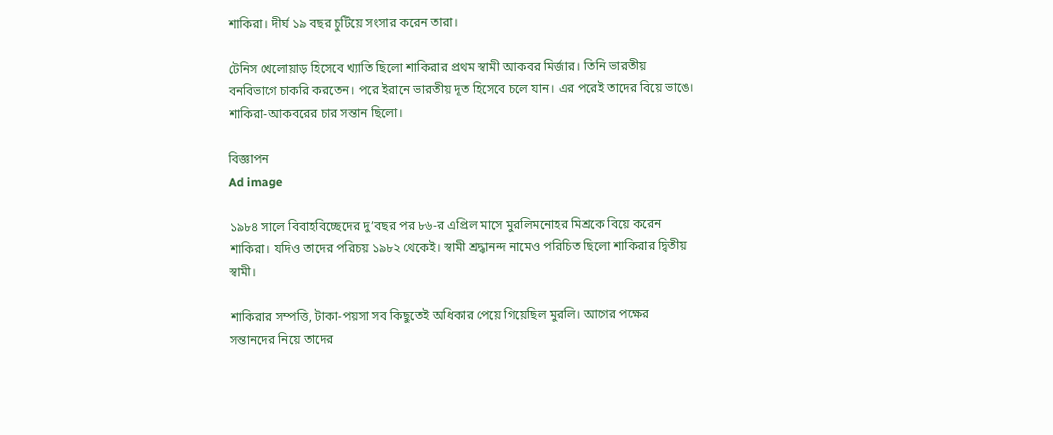শাকিরা। দীর্ঘ ১৯ বছর চুটিয়ে সংসার করেন তারা।

টেনিস খেলোয়াড় হিসেবে খ্যাতি ছিলো শাকিরার প্রথম স্বামী আকবর মির্জার। তিনি ভারতীয় বনবিভাগে চাকরি করতেন। পরে ইরানে ভারতীয় দূত হিসেবে চলে যান। এর পরেই তাদের বিয়ে ভাঙে। শাকিরা-আকবরের চার সন্তান ছিলো।

বিজ্ঞাপন
Ad image

১৯৮৪ সালে বিবাহবিচ্ছেদের দু’বছর পর ৮৬-র এপ্রিল মাসে মুরলিমনোহর মিশ্রকে বিয়ে করেন শাকিরা। যদিও তাদের পরিচয় ১৯৮২ থেকেই। স্বামী শ্রদ্ধানন্দ নামেও পরিচিত ছিলো শাকিরার দ্বিতীয় স্বামী।

শাকিরার সম্পত্তি, টাকা-পয়সা সব কিছুতেই অধিকার পেয়ে গিয়েছিল মুরলি। আগের পক্ষের সন্তানদের নিয়ে তাদের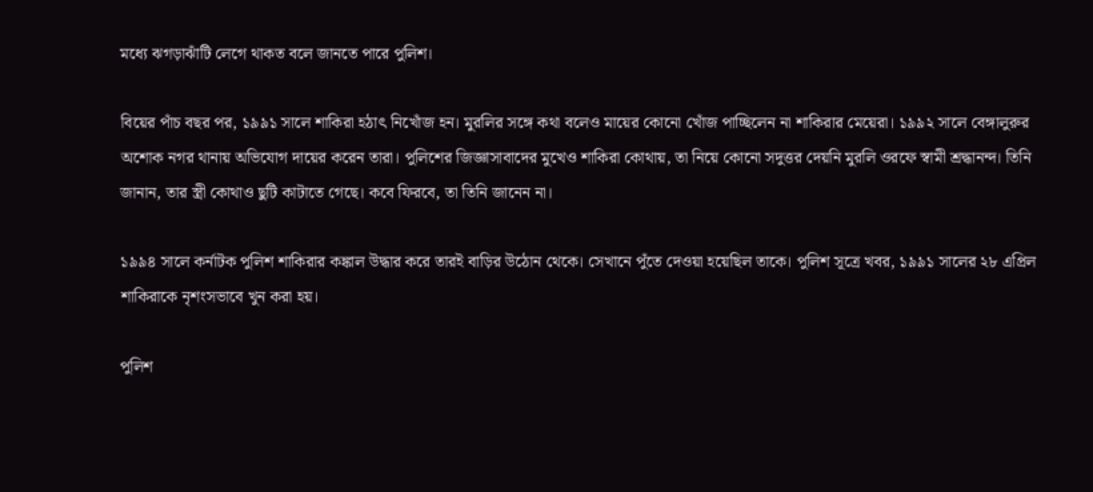মধ্যে ঝগড়াঝাঁটি লেগে থাকত বলে জানতে পারে পুলিশ।

বিয়ের পাঁচ বছর পর, ১৯৯১ সালে শাকিরা হঠাৎ নিখোঁজ হন। মুরলির সঙ্গে কথা বলেও মায়ের কোনো খোঁজ পাচ্ছিলেন না শাকিরার মেয়েরা। ১৯৯২ সালে বেঙ্গালুরুর অশোক নগর থানায় অভিযোগ দায়ের করেন তারা। পুলিশের জিজ্ঞাসাবাদের মুখেও শাকিরা কোথায়, তা নিয়ে কোনো সদুত্তর দেয়নি মুরলি ওরফে স্বামী শ্রদ্ধানন্দ। তিনি জানান, তার স্ত্রী কোথাও ছুটি কাটাতে গেছে। কবে ফিরবে, তা তিনি জানেন না।

১৯৯৪ সালে কর্নাটক পুলিশ শাকিরার কঙ্কাল উদ্ধার করে তারই বাড়ির উঠোন থেকে। সেখানে পুঁতে দেওয়া হয়েছিল তাকে। পুলিশ সূত্রে খবর, ১৯৯১ সালের ২৮ এপ্রিল শাকিরাকে নৃশংসভাবে খুন করা হয়।

পুলিশ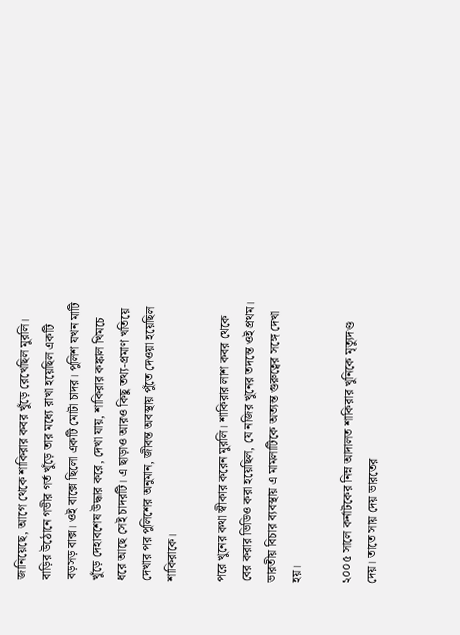জানিয়েছে, আগে থেকে শাকিরার কবর খুঁড়ে রেখেছিল মুরলি। বাড়ির উঠোনে গভীর গর্ত খুঁড়ে তার মধ্যে রাখা হয়েছিল একটি বড়সড় বাক্স। ওই বাক্সে ছিলো একটি মোটা চাদর। পুলিশ যখন মাটি খুঁড়ে দেহাবশেষ উদ্ধার করে, দেখা যায়, শাকিরার কঙ্কাল খিমচে ধরে আছে সেই চাদরটি। এ ছাড়াও আরও কিছু তথ্য-প্রমাণ খতিয়ে দেখার পর পুলিশের অনুমান, জীবন্ত অবস্থায় পুঁতে দেওয়া হয়েছিল শাকিরাকে।

পরে খুনের কথা স্বীকার করেন মুরলি। শাকিরার লাশ কবর থেকে বের করার ভিডিও করা হয়েছিল, যে নজির খুনের তদন্তে ওই প্রথম। ভারতীয় বিচার ব্যবস্থায় এ মামলাটিকে অত্যন্ত গুরুত্বের সঙ্গে দেখা হয়।

২০০৫ সালে কর্নাটকের নিম্ন আদালত শাকিরার খুনিকে মৃত্যুদণ্ড দেয়। তাতে সায় দেয় ভারতের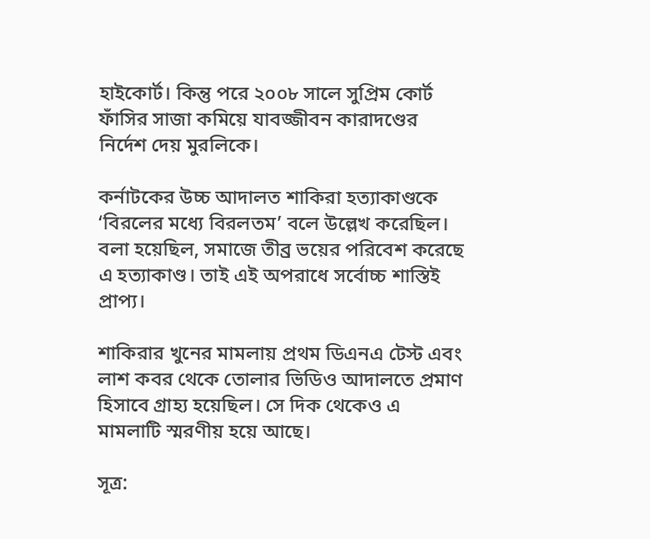হাইকোর্ট। কিন্তু পরে ২০০৮ সালে সুপ্রিম কোর্ট ফাঁসির সাজা কমিয়ে যাবজ্জীবন কারাদণ্ডের নির্দেশ দেয় মুরলিকে।

কর্নাটকের উচ্চ আদালত শাকিরা হত্যাকাণ্ডকে ‘বিরলের মধ্যে বিরলতম’ বলে উল্লেখ করেছিল। বলা হয়েছিল, সমাজে তীব্র ভয়ের পরিবেশ করেছে এ হত্যাকাণ্ড। তাই এই অপরাধে সর্বোচ্চ শাস্তিই প্রাপ্য।

শাকিরার খুনের মামলায় প্রথম ডিএনএ টেস্ট এবং লাশ কবর থেকে তোলার ভিডিও আদালতে প্রমাণ হিসাবে গ্রাহ্য হয়েছিল। সে দিক থেকেও এ মামলাটি স্মরণীয় হয়ে আছে।

সূত্র: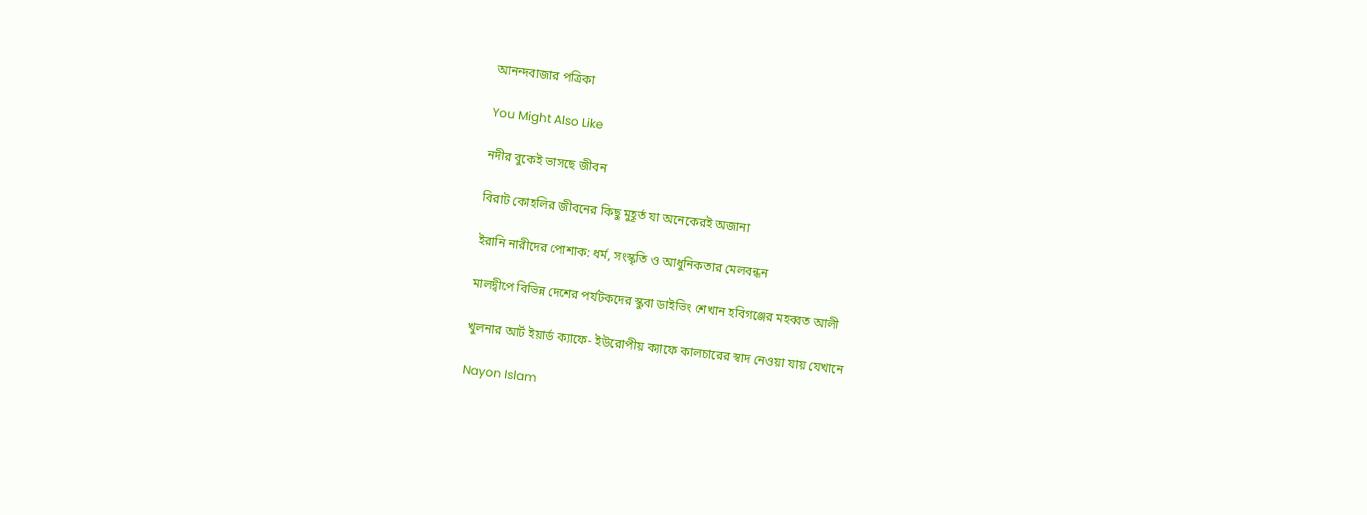আনন্দবাজার পত্রিকা

You Might Also Like

নদীর বুকেই ভাসছে জীবন

বিরাট কোহলির জীবনের কিছু মুহূর্ত যা অনেকেরই অজানা

ইরানি নারীদের পোশাক: ধর্ম, সংস্কৃতি ও আধুনিকতার মেলবন্ধন

মালদ্বীপে বিভিন্ন দেশের পর্যটকদের স্কুবা ডাইভিং শেখান হবিগঞ্জের মহব্বত আলী

খুলনার আর্ট ইয়ার্ড ক্যাফে- ইউরোপীয় ক্যাফে কালচারের স্বাদ নেওয়া যায় যেখানে

Nayon Islam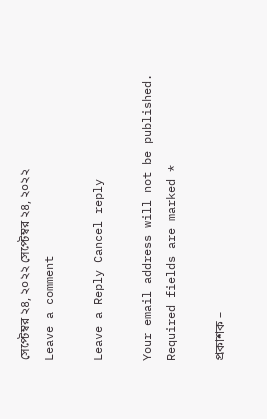সেপ্টেম্বর ২৪, ২০২২ সেপ্টেম্বর ২৪, ২০২২
Leave a comment

Leave a Reply Cancel reply

Your email address will not be published. Required fields are marked *

প্রকাশক –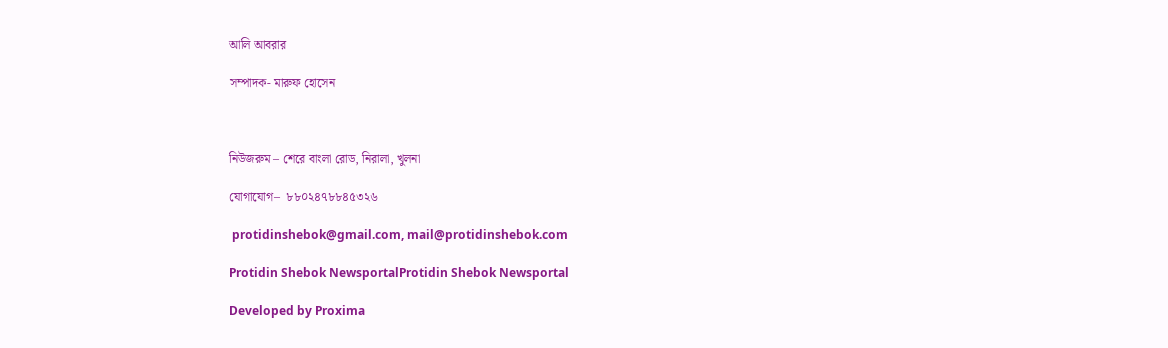আলি আবরার

সম্পাদক- মারুফ হোসেন



নিউজরুম – শেরে বাংলা রোড, নিরালা, খুলনা

যোগাযোগ–  ৮৮০২৪৭৮৮৪৫৩২৬

 protidinshebok@gmail.com, mail@protidinshebok.com

Protidin Shebok NewsportalProtidin Shebok Newsportal

Developed by Proxima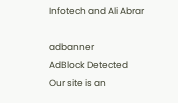Infotech and Ali Abrar

adbanner
AdBlock Detected
Our site is an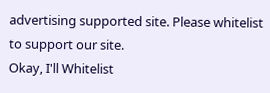advertising supported site. Please whitelist to support our site.
Okay, I'll Whitelist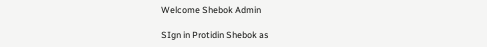Welcome Shebok Admin

SIgn in Protidin Shebok as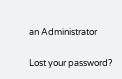an Administrator

Lost your password?